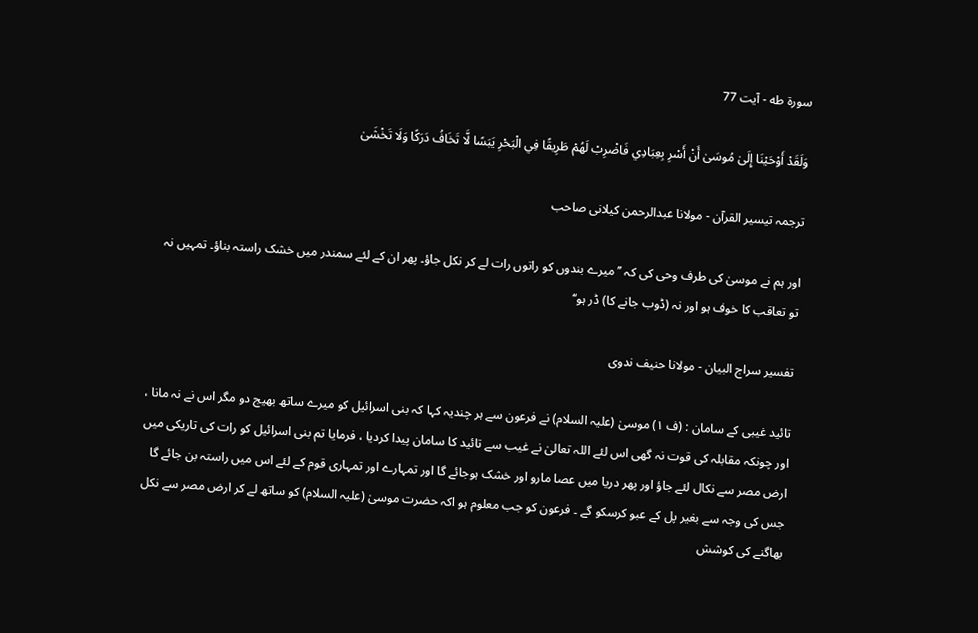سورة طه - آیت 77

وَلَقَدْ أَوْحَيْنَا إِلَىٰ مُوسَىٰ أَنْ أَسْرِ بِعِبَادِي فَاضْرِبْ لَهُمْ طَرِيقًا فِي الْبَحْرِ يَبَسًا لَّا تَخَافُ دَرَكًا وَلَا تَخْشَىٰ

ترجمہ تیسیر القرآن - مولانا عبدالرحمن کیلانی صاحب

اور ہم نے موسیٰ کی طرف وحی کی کہ ’’میرے بندوں کو راتوں رات لے کر نکل جاؤ۔ پھر ان کے لئے سمندر میں خشک راستہ بناؤ۔ تمہیں نہ تو تعاقب کا خوف ہو اور نہ (ڈوب جانے کا) ڈر ہو‘‘

تفسیر سراج البیان - مولانا حنیف ندوی

تائید غیبی کے سامان : (ف ١) موسیٰ (علیہ السلام) نے فرعون سے ہر چندیہ کہا کہ بنی اسرائیل کو میرے ساتھ بھیج دو مگر اس نے نہ مانا ، اور چونکہ مقابلہ کی قوت نہ گھی اس لئے اللہ تعالیٰ نے غیب سے تائید کا سامان پیدا کردیا ، فرمایا تم بنی اسرائیل کو رات کی تاریکی میں ارض مصر سے نکال لئے جاؤ اور پھر دریا میں عصا مارو اور خشک ہوجائے گا اور تمہارے اور تمہاری قوم کے لئے اس میں راستہ بن جائے گا جس کی وجہ سے بغیر پل کے عبو کرسکو گے ۔ فرعون کو جب معلوم ہو اکہ حضرت موسیٰ (علیہ السلام) کو ساتھ لے کر ارض مصر سے نکل بھاگنے کی کوشش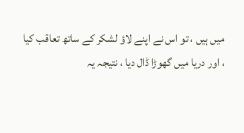میں ہیں ، تو اس نے اپنے لاؤ لشکر کے ساتھ تعاقب کیا ، اور دریا میں گھوڑا ڈال دیا ، نتیجہ یہ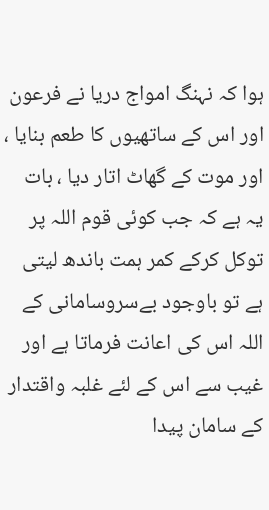ہوا کہ نہنگ امواج دریا نے فرعون اور اس کے ساتھیوں کا طعم بنایا ، اور موت کے گھاٹ اتار دیا ، بات یہ ہے کہ جب کوئی قوم اللہ پر توکل کرکے کمر ہمت باندھ لیتی ہے تو باوجود بےسروسامانی کے اللہ اس کی اعانت فرماتا ہے اور غیب سے اس کے لئے غلبہ واقتدار کے سامان پیدا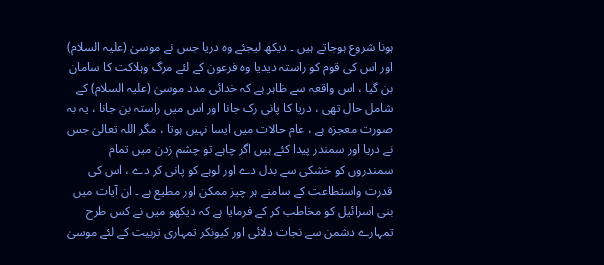ہونا شروع ہوجاتے ہیں ۔ دیکھ لیجئے وہ دریا جس نے موسیٰ (علیہ السلام) اور اس کی قوم کو راستہ دیدیا وہ فرعون کے لئے مرگ وہلاکت کا سامان بن گیا ، اس واقعہ سے ظاہر ہے کہ خدائی مدد موسیٰ (علیہ السلام) کے شامل حال تھی ، دریا کا پانی رک جانا اور اس میں راستہ بن جانا ، یہ بہ صورت معجزہ ہے ، عام حالات میں ایسا نہیں ہوتا ، مگر اللہ تعالیٰ جس نے دریا اور سمندر پیدا کئے ہیں اگر چاہے تو چشم زدن میں تمام سمندروں کو خشکی سے بدل دے اور لوہے کو پانی کر دے ، اس کی قدرت واستطاعت کے سامنے ہر چیز ممکن اور مطیع ہے ۔ ان آیات میں بنی اسرائیل کو مخاطب کر کے فرمایا ہے کہ دیکھو میں نے کس طرح تمہارے دشمن سے نجات دلائی اور کیونکر تمہاری تربیت کے لئے موسیٰ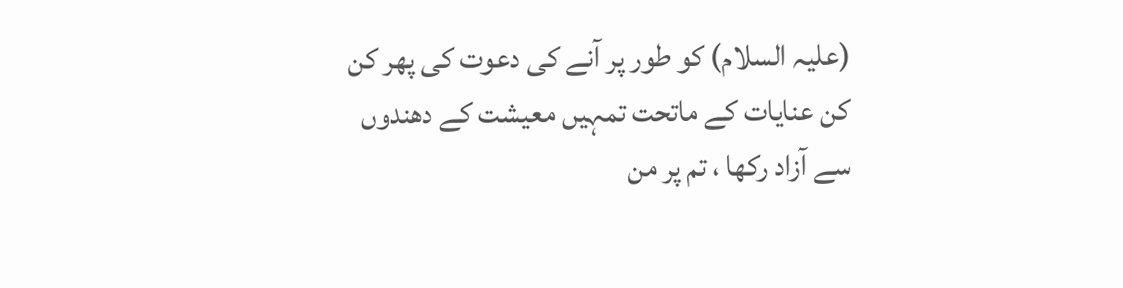(علیہ السلام) کو طور پر آنے کی دعوت کی پھر کن کن عنایات کے ماتحت تمہیں معیشت کے دھندوں سے آزاد رکھا ، تم پر من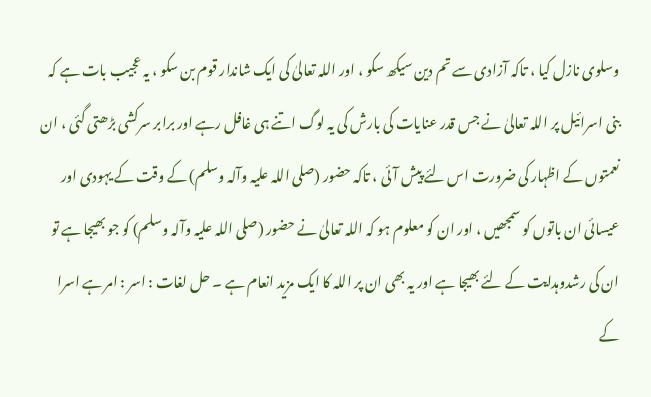وسلوی نازل کیا ، تاکہ آزادی سے تم دین سیکھ سکو ، اور اللہ تعالیٰ کی ایک شاندار قوم بن سکو ، یہ عجیب بات ہے کہ بنی اسرائیل پر اللہ تعالیٰ نے جس قدر عنایات کی بارش کی یہ لوگ اتنے ہی غافل رہے اور برابر سرکشی بڑھتی گئی ، ان نعمتوں کے اظہار کی ضرورت اس لئے پیش آئی ، تاکہ حضور (صلی اللہ علیہ وآلہ وسلم) کے وقت کے یہودی اور عیسائی ان باتوں کو سمجھیں ، اور ان کو معلوم ہو کہ اللہ تعالیٰ نے حضور (صلی اللہ علیہ وآلہ وسلم) کو جو بھیجا ہے تو ان کی رشدوہدایت کے لئے بھیجا ہے اور یہ بھی ان پر اللہ کا ایک مزید انعام ہے ۔ حل لغات : اسر : امر ہے اسرا کے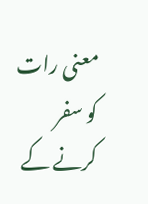معنی رات کو سفر کرنے کے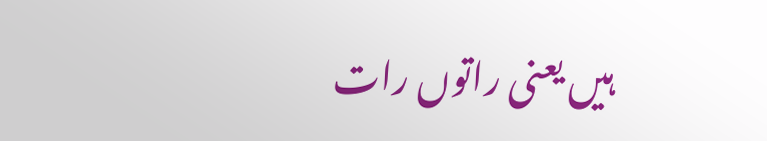ہیں یعنی راتوں رات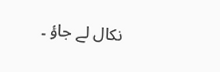نکال لے جاؤ ۔